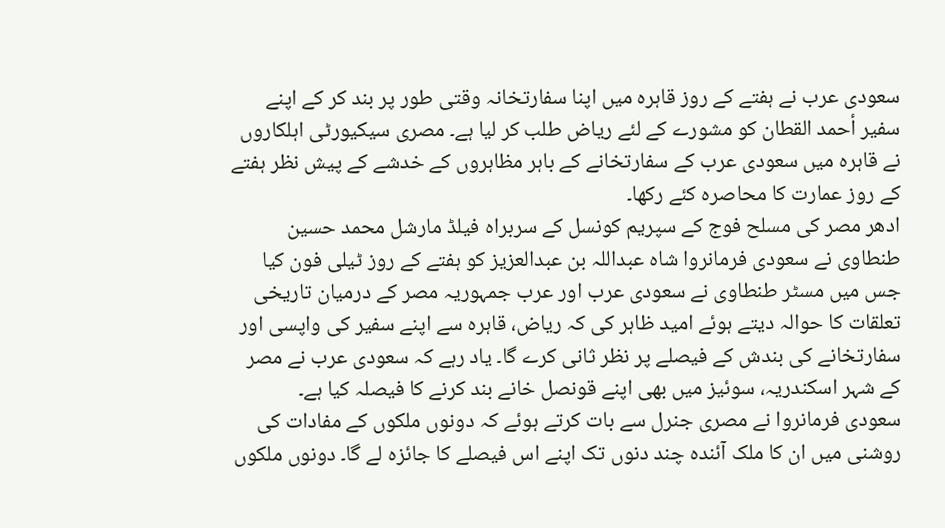سعودی عرب نے ہفتے کے روز قاہرہ میں اپنا سفارتخانہ وقتی طور پر بند کر کے اپنے سفیر أحمد القطان کو مشورے کے لئے ریاض طلب کر لیا ہے۔ مصری سیکیورٹی اہلکاروں نے قاہرہ میں سعودی عرب کے سفارتخانے کے باہر مظاہروں کے خدشے کے پیش نظر ہفتے کے روز عمارت کا محاصرہ کئے رکھا۔
ادھر مصر کی مسلح فوج کے سپریم کونسل کے سربراہ فیلڈ مارشل محمد حسین طنطاوی نے سعودی فرمانروا شاہ عبداللہ بن عبدالعزیز کو ہفتے کے روز ٹیلی فون کیا جس میں مسٹر طنطاوی نے سعودی عرب اور عرب جمہوریہ مصر کے درمیان تاریخی تعلقات کا حوالہ دیتے ہوئے امید ظاہر کی کہ ریاض، قاہرہ سے اپنے سفیر کی واپسی اور سفارتخانے کی بندش کے فیصلے پر نظر ثانی کرے گا۔ یاد رہے کہ سعودی عرب نے مصر کے شہر اسکندریہ، سوئیز میں بھی اپنے قونصل خانے بند کرنے کا فیصلہ کیا ہے۔
سعودی فرمانروا نے مصری جنرل سے بات کرتے ہوئے کہ دونوں ملکوں کے مفادات کی روشنی میں ان کا ملک آئندہ چند دنوں تک اپنے اس فیصلے کا جائزہ لے گا۔ دونوں ملکوں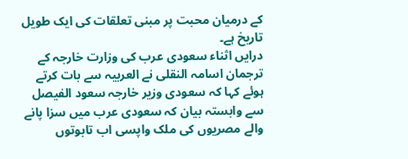کے درمیان محبت پر مبنی تعلقات کی ایک طویل تاریخ ہے۔
درایں اثناء سعودی عرب کی وزارت خارجہ کے ترجمان اسامہ النقلی نے العربیہ سے بات کرتے ہوئے کہا کہ سعودی وزیر خارجہ سعود الفیصل سے وابستہ بیان کہ سعودی عرب میں سزا پانے والے مصریوں کی ملک واپسی اب تابوتوں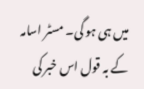میں ہی ہو گی۔ مسٹر اسامہ کے بہ قول اس خبر کی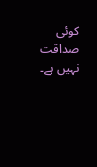کوئی صداقت نہیں ہے۔